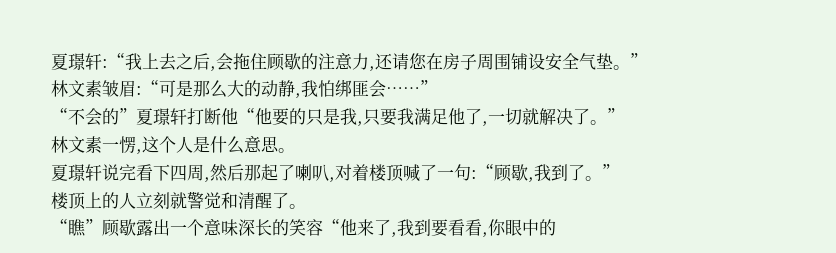夏璟轩:“我上去之后,会拖住顾歇的注意力,还请您在房子周围铺设安全气垫。”
林文素皱眉:“可是那么大的动静,我怕绑匪会……”
“不会的”夏璟轩打断他“他要的只是我,只要我满足他了,一切就解决了。”
林文素一愣,这个人是什么意思。
夏璟轩说完看下四周,然后那起了喇叭,对着楼顶喊了一句:“顾歇,我到了。”
楼顶上的人立刻就警觉和清醒了。
“瞧”顾歇露出一个意味深长的笑容“他来了,我到要看看,你眼中的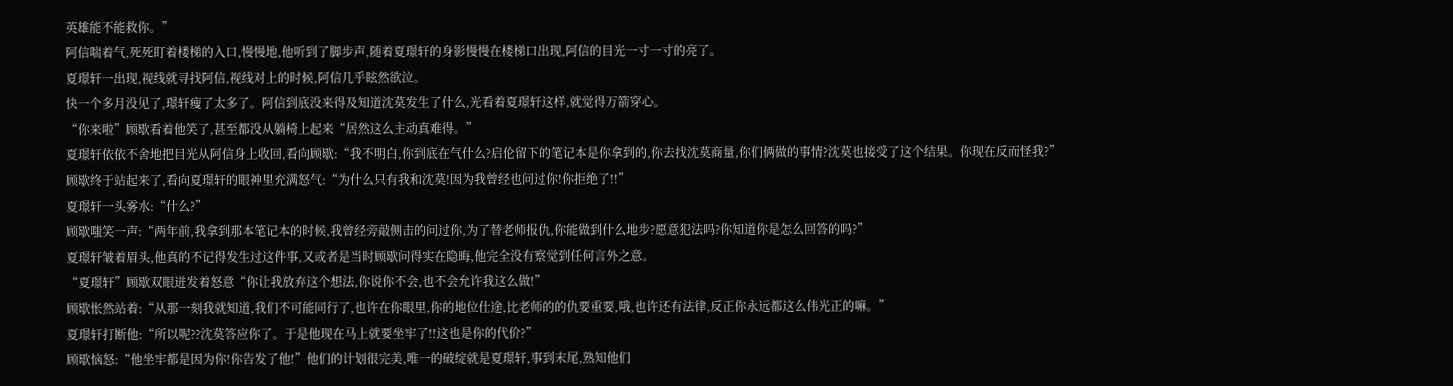英雄能不能救你。”
阿信喘着气,死死盯着楼梯的入口,慢慢地,他听到了脚步声,随着夏璟轩的身影慢慢在楼梯口出现,阿信的目光一寸一寸的亮了。
夏璟轩一出现,视线就寻找阿信,视线对上的时候,阿信几乎眩然欲泣。
快一个多月没见了,璟轩瘦了太多了。阿信到底没来得及知道沈莫发生了什么,光看着夏璟轩这样,就觉得万箭穿心。
“你来啦”顾歇看着他笑了,甚至都没从躺椅上起来“居然这么主动真难得。”
夏璟轩依依不舍地把目光从阿信身上收回,看向顾歇:“我不明白,你到底在气什么?启伦留下的笔记本是你拿到的,你去找沈莫商量,你们俩做的事情?沈莫也接受了这个结果。你现在反而怪我?”
顾歇终于站起来了,看向夏璟轩的眼神里充满怒气:“为什么只有我和沈莫!因为我曾经也问过你!你拒绝了!!”
夏璟轩一头雾水:“什么?”
顾歇嗤笑一声:“两年前,我拿到那本笔记本的时候,我曾经旁敲侧击的问过你,为了替老师报仇,你能做到什么地步?愿意犯法吗?你知道你是怎么回答的吗?”
夏璟轩皱着眉头,他真的不记得发生过这件事,又或者是当时顾歇问得实在隐晦,他完全没有察觉到任何言外之意。
“夏璟轩”顾歇双眼迸发着怒意“你让我放弃这个想法,你说你不会,也不会允许我这么做!”
顾歇怅然站着:“从那一刻我就知道,我们不可能同行了,也许在你眼里,你的地位仕途,比老师的的仇要重要,哦,也许还有法律,反正你永远都这么伟光正的嘛。”
夏璟轩打断他:“所以呢??沈莫答应你了。于是他现在马上就要坐牢了!!这也是你的代价?”
顾歇恼怒:“他坐牢都是因为你!你告发了他!”他们的计划很完美,唯一的破绽就是夏璟轩,事到末尾,熟知他们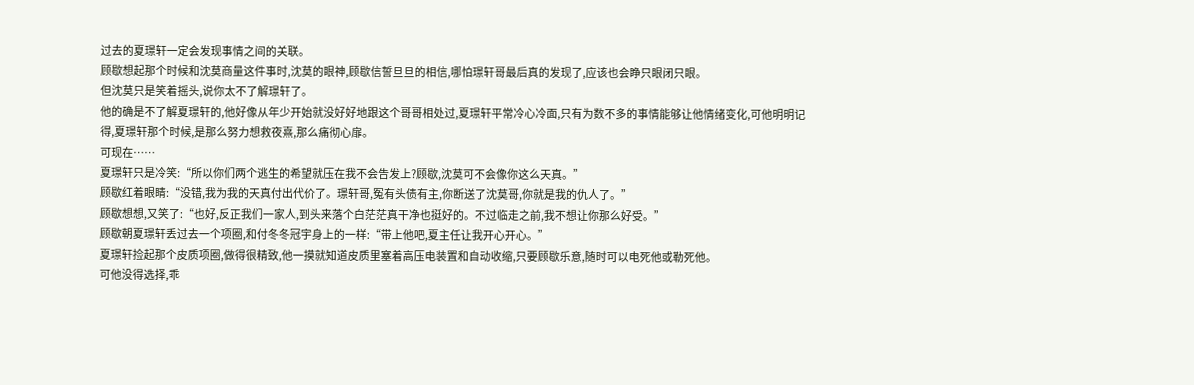过去的夏璟轩一定会发现事情之间的关联。
顾歇想起那个时候和沈莫商量这件事时,沈莫的眼神,顾歇信誓旦旦的相信,哪怕璟轩哥最后真的发现了,应该也会睁只眼闭只眼。
但沈莫只是笑着摇头,说你太不了解璟轩了。
他的确是不了解夏璟轩的,他好像从年少开始就没好好地跟这个哥哥相处过,夏璟轩平常冷心冷面,只有为数不多的事情能够让他情绪变化,可他明明记得,夏璟轩那个时候,是那么努力想救夜熹,那么痛彻心扉。
可现在……
夏璟轩只是冷笑:“所以你们两个逃生的希望就压在我不会告发上?顾歇,沈莫可不会像你这么天真。”
顾歇红着眼睛:“没错,我为我的天真付出代价了。璟轩哥,冤有头债有主,你断送了沈莫哥,你就是我的仇人了。”
顾歇想想,又笑了:“也好,反正我们一家人,到头来落个白茫茫真干净也挺好的。不过临走之前,我不想让你那么好受。”
顾歇朝夏璟轩丢过去一个项圈,和付冬冬冠宇身上的一样:“带上他吧,夏主任让我开心开心。”
夏璟轩捡起那个皮质项圈,做得很精致,他一摸就知道皮质里塞着高压电装置和自动收缩,只要顾歇乐意,随时可以电死他或勒死他。
可他没得选择,乖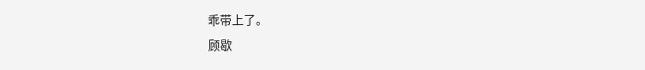乖带上了。
顾歇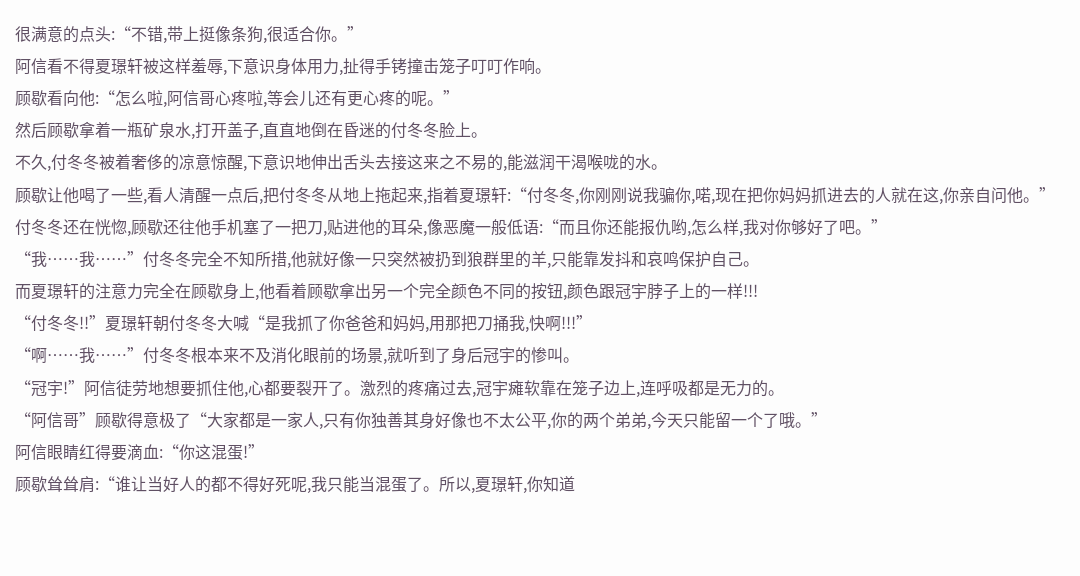很满意的点头:“不错,带上挺像条狗,很适合你。”
阿信看不得夏璟轩被这样羞辱,下意识身体用力,扯得手铐撞击笼子叮叮作响。
顾歇看向他:“怎么啦,阿信哥心疼啦,等会儿还有更心疼的呢。”
然后顾歇拿着一瓶矿泉水,打开盖子,直直地倒在昏迷的付冬冬脸上。
不久,付冬冬被着奢侈的凉意惊醒,下意识地伸出舌头去接这来之不易的,能滋润干渴喉咙的水。
顾歇让他喝了一些,看人清醒一点后,把付冬冬从地上拖起来,指着夏璟轩:“付冬冬,你刚刚说我骗你,喏,现在把你妈妈抓进去的人就在这,你亲自问他。”
付冬冬还在恍惚,顾歇还往他手机塞了一把刀,贴进他的耳朵,像恶魔一般低语:“而且你还能报仇哟,怎么样,我对你够好了吧。”
“我……我……”付冬冬完全不知所措,他就好像一只突然被扔到狼群里的羊,只能靠发抖和哀鸣保护自己。
而夏璟轩的注意力完全在顾歇身上,他看着顾歇拿出另一个完全颜色不同的按钮,颜色跟冠宇脖子上的一样!!!
“付冬冬!!”夏璟轩朝付冬冬大喊“是我抓了你爸爸和妈妈,用那把刀捅我,快啊!!!”
“啊……我……”付冬冬根本来不及消化眼前的场景,就听到了身后冠宇的惨叫。
“冠宇!”阿信徒劳地想要抓住他,心都要裂开了。激烈的疼痛过去,冠宇瘫软靠在笼子边上,连呼吸都是无力的。
“阿信哥”顾歇得意极了“大家都是一家人,只有你独善其身好像也不太公平,你的两个弟弟,今天只能留一个了哦。”
阿信眼睛红得要滴血:“你这混蛋!”
顾歇耸耸肩:“谁让当好人的都不得好死呢,我只能当混蛋了。所以,夏璟轩,你知道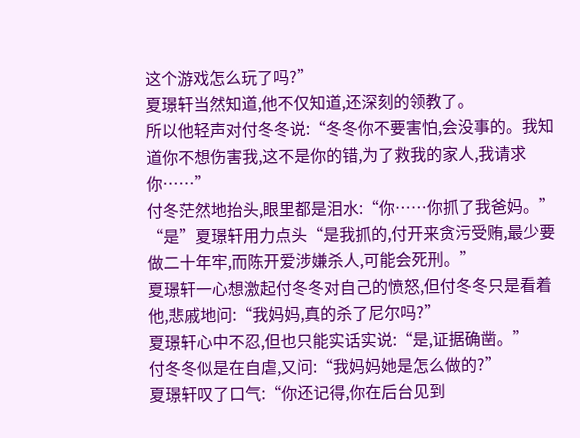这个游戏怎么玩了吗?”
夏璟轩当然知道,他不仅知道,还深刻的领教了。
所以他轻声对付冬冬说:“冬冬你不要害怕,会没事的。我知道你不想伤害我,这不是你的错,为了救我的家人,我请求你……”
付冬茫然地抬头,眼里都是泪水:“你……你抓了我爸妈。”
“是”夏璟轩用力点头“是我抓的,付开来贪污受贿,最少要做二十年牢,而陈开爱涉嫌杀人,可能会死刑。”
夏璟轩一心想激起付冬冬对自己的愤怒,但付冬冬只是看着他,悲戚地问:“我妈妈,真的杀了尼尔吗?”
夏璟轩心中不忍,但也只能实话实说:“是,证据确凿。”
付冬冬似是在自虐,又问:“我妈妈她是怎么做的?”
夏璟轩叹了口气:“你还记得,你在后台见到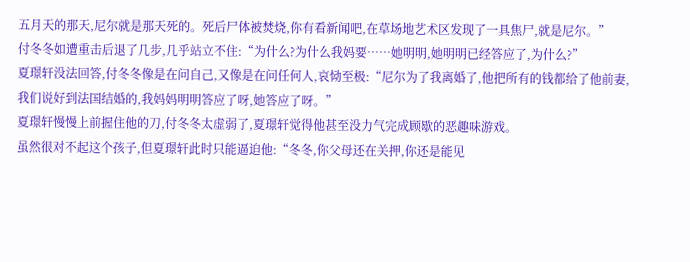五月天的那天,尼尔就是那天死的。死后尸体被焚烧,你有看新闻吧,在草场地艺术区发现了一具焦尸,就是尼尔。”
付冬冬如遭重击后退了几步,几乎站立不住:“为什么?为什么我妈要……她明明,她明明已经答应了,为什么?”
夏璟轩没法回答,付冬冬像是在问自己,又像是在问任何人,哀恸至极:“尼尔为了我离婚了,他把所有的钱都给了他前妻,我们说好到法国结婚的,我妈妈明明答应了呀,她答应了呀。”
夏璟轩慢慢上前握住他的刀,付冬冬太虚弱了,夏璟轩觉得他甚至没力气完成顾歇的恶趣味游戏。
虽然很对不起这个孩子,但夏璟轩此时只能逼迫他:“冬冬,你父母还在关押,你还是能见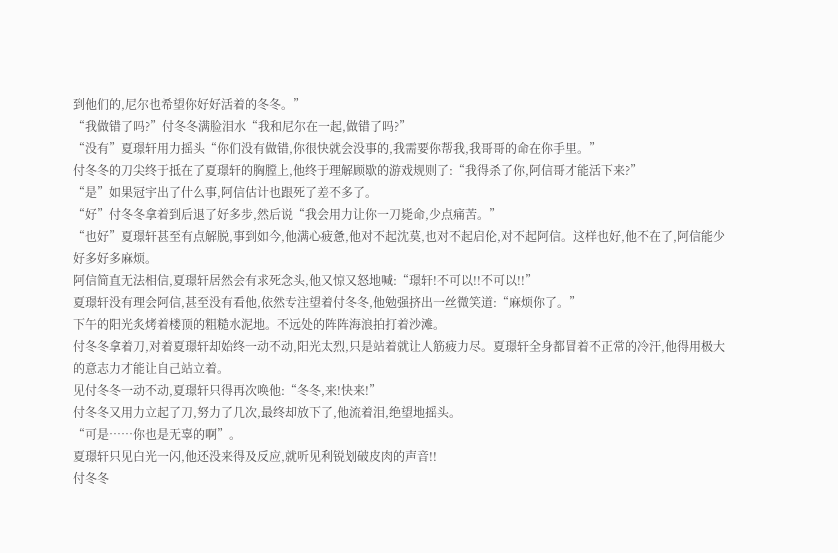到他们的,尼尔也希望你好好活着的冬冬。”
“我做错了吗?”付冬冬满脸泪水“我和尼尔在一起,做错了吗?”
“没有”夏璟轩用力摇头“你们没有做错,你很快就会没事的,我需要你帮我,我哥哥的命在你手里。”
付冬冬的刀尖终于抵在了夏璟轩的胸膛上,他终于理解顾歇的游戏规则了:“我得杀了你,阿信哥才能活下来?”
“是”如果冠宇出了什么事,阿信估计也跟死了差不多了。
“好”付冬冬拿着到后退了好多步,然后说“我会用力让你一刀毙命,少点痛苦。”
“也好”夏璟轩甚至有点解脱,事到如今,他满心疲惫,他对不起沈莫,也对不起启伦,对不起阿信。这样也好,他不在了,阿信能少好多好多麻烦。
阿信简直无法相信,夏璟轩居然会有求死念头,他又惊又怒地喊:“璟轩!不可以!!不可以!!”
夏璟轩没有理会阿信,甚至没有看他,依然专注望着付冬冬,他勉强挤出一丝微笑道:“麻烦你了。”
下午的阳光炙烤着楼顶的粗糙水泥地。不远处的阵阵海浪拍打着沙滩。
付冬冬拿着刀,对着夏璟轩却始终一动不动,阳光太烈,只是站着就让人筋疲力尽。夏璟轩全身都冒着不正常的冷汗,他得用极大的意志力才能让自己站立着。
见付冬冬一动不动,夏璟轩只得再次唤他:“冬冬,来!快来!”
付冬冬又用力立起了刀,努力了几次,最终却放下了,他流着泪,绝望地摇头。
“可是……你也是无辜的啊”。
夏璟轩只见白光一闪,他还没来得及反应,就听见利锐划破皮肉的声音!!
付冬冬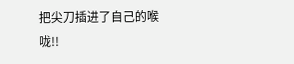把尖刀插进了自己的喉咙!!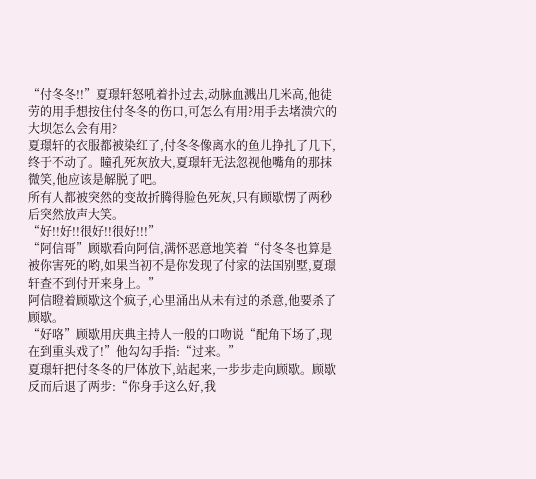“付冬冬!!”夏璟轩怒吼着扑过去,动脉血溅出几米高,他徒劳的用手想按住付冬冬的伤口,可怎么有用?用手去堵溃穴的大坝怎么会有用?
夏璟轩的衣服都被染红了,付冬冬像离水的鱼儿挣扎了几下,终于不动了。瞳孔死灰放大,夏璟轩无法忽视他嘴角的那抹微笑,他应该是解脱了吧。
所有人都被突然的变故折腾得脸色死灰,只有顾歇愣了两秒后突然放声大笑。
“好!!好!!很好!!很好!!!”
“阿信哥”顾歇看向阿信,满怀恶意地笑着“付冬冬也算是被你害死的哟,如果当初不是你发现了付家的法国别墅,夏璟轩查不到付开来身上。”
阿信瞪着顾歇这个疯子,心里涌出从未有过的杀意,他要杀了顾歇。
“好咯”顾歇用庆典主持人一般的口吻说“配角下场了,现在到重头戏了!”他勾勾手指:“过来。”
夏璟轩把付冬冬的尸体放下,站起来,一步步走向顾歇。顾歇反而后退了两步:“你身手这么好,我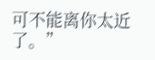可不能离你太近了。”